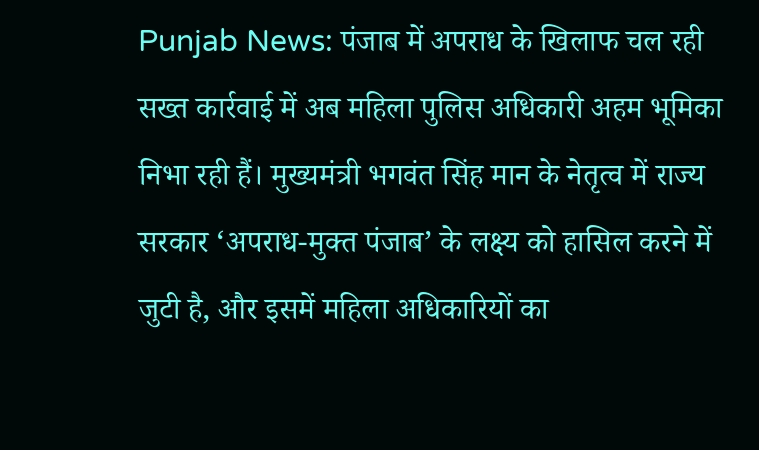Punjab News: पंजाब में अपराध के खिलाफ चल रही सख्त कार्रवाई में अब महिला पुलिस अधिकारी अहम भूमिका निभा रही हैं। मुख्यमंत्री भगवंत सिंह मान के नेतृत्व में राज्य सरकार ‘अपराध-मुक्त पंजाब’ के लक्ष्य को हासिल करने में जुटी है, और इसमें महिला अधिकारियों का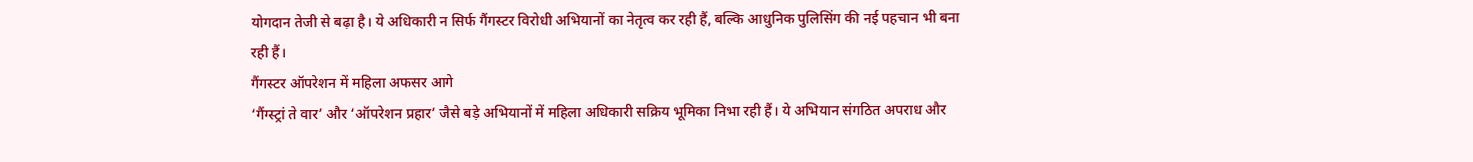योगदान तेजी से बढ़ा है। ये अधिकारी न सिर्फ गैंगस्टर विरोधी अभियानों का नेतृत्व कर रही हैं, बल्कि आधुनिक पुलिसिंग की नई पहचान भी बना रही हैं।
गैंगस्टर ऑपरेशन में महिला अफसर आगे
‘गैंग्स्ट्रां ते वार’ और ‘ऑपरेशन प्रहार’ जैसे बड़े अभियानों में महिला अधिकारी सक्रिय भूमिका निभा रही हैं। ये अभियान संगठित अपराध और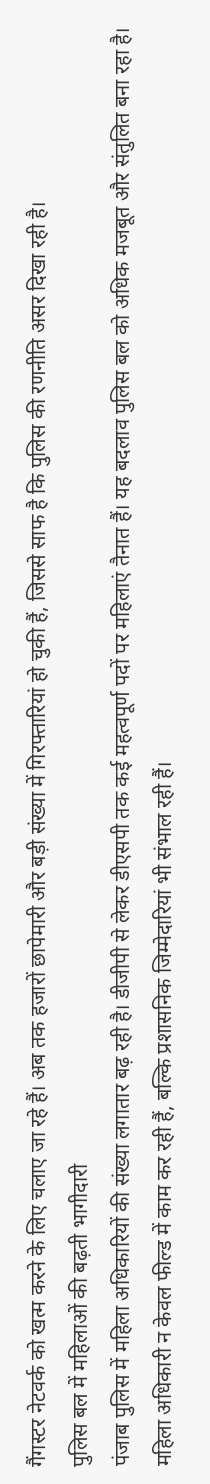गैंगस्टर नेटवर्क को खत्म करने के लिए चलाए जा रहे हैं। अब तक हजारों छापेमारी और बड़ी संख्या में गिरफ्तारियां हो चुकी हैं, जिससे साफ है कि पुलिस की रणनीति असर दिखा रही है।
पुलिस बल में महिलाओं की बढ़ती भागीदारी
पंजाब पुलिस में महिला अधिकारियों की संख्या लगातार बढ़ रही है। डीजीपी से लेकर डीएसपी तक कई महत्वपूर्ण पदों पर महिलाएं तैनात हैं। यह बदलाव पुलिस बल को अधिक मजबूत और संतुलित बना रहा है। महिला अधिकारी न केवल फील्ड में काम कर रही हैं, बल्कि प्रशासनिक जिम्मेदारियां भी संभाल रही हैं।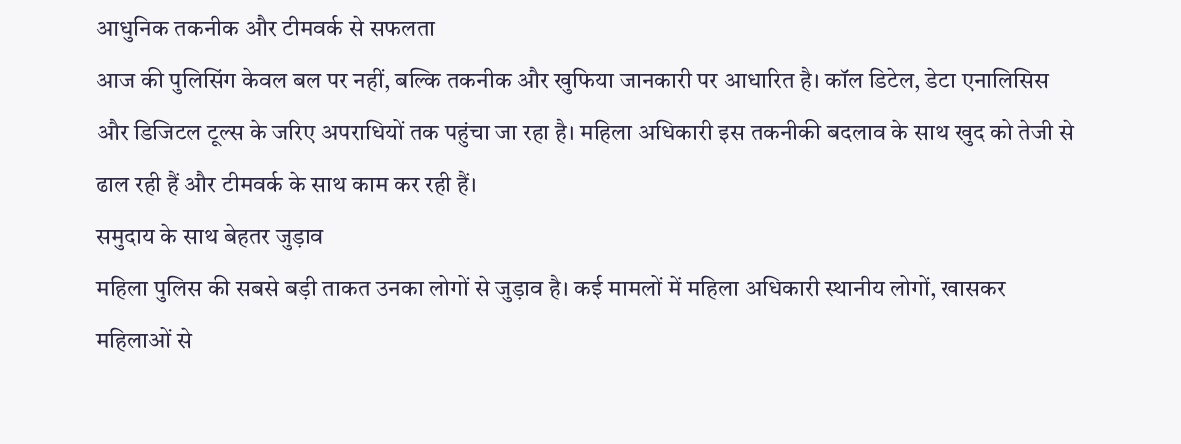आधुनिक तकनीक और टीमवर्क से सफलता
आज की पुलिसिंग केवल बल पर नहीं, बल्कि तकनीक और खुफिया जानकारी पर आधारित है। कॉल डिटेल, डेटा एनालिसिस और डिजिटल टूल्स के जरिए अपराधियों तक पहुंचा जा रहा है। महिला अधिकारी इस तकनीकी बदलाव के साथ खुद को तेजी से ढाल रही हैं और टीमवर्क के साथ काम कर रही हैं।
समुदाय के साथ बेहतर जुड़ाव
महिला पुलिस की सबसे बड़ी ताकत उनका लोगों से जुड़ाव है। कई मामलों में महिला अधिकारी स्थानीय लोगों, खासकर महिलाओं से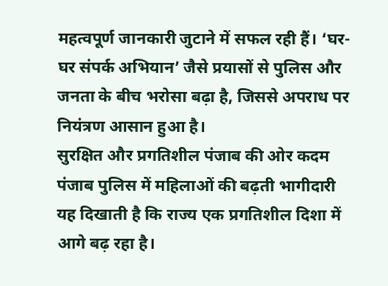महत्वपूर्ण जानकारी जुटाने में सफल रही हैं। ‘घर-घर संपर्क अभियान’ जैसे प्रयासों से पुलिस और जनता के बीच भरोसा बढ़ा है, जिससे अपराध पर नियंत्रण आसान हुआ है।
सुरक्षित और प्रगतिशील पंजाब की ओर कदम
पंजाब पुलिस में महिलाओं की बढ़ती भागीदारी यह दिखाती है कि राज्य एक प्रगतिशील दिशा में आगे बढ़ रहा है।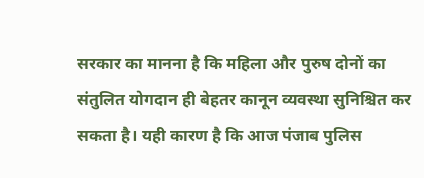सरकार का मानना है कि महिला और पुरुष दोनों का संतुलित योगदान ही बेहतर कानून व्यवस्था सुनिश्चित कर सकता है। यही कारण है कि आज पंजाब पुलिस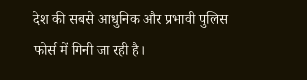देश की सबसे आधुनिक और प्रभावी पुलिस फोर्स में गिनी जा रही है।